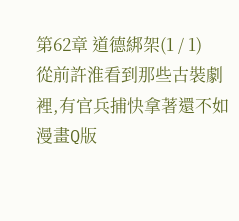第62章 道德綁架(1 / 1)
從前許淮看到那些古裝劇裡,有官兵捕快拿著還不如漫畫Q版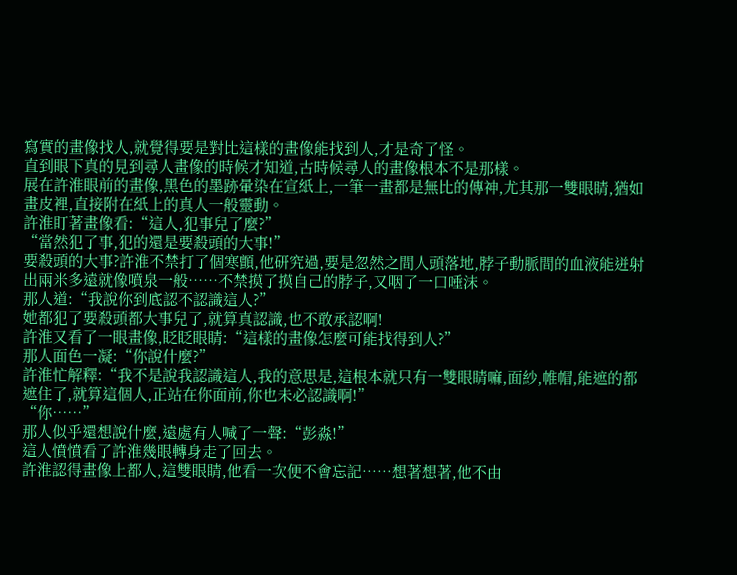寫實的畫像找人,就覺得要是對比這樣的畫像能找到人,才是奇了怪。
直到眼下真的見到尋人畫像的時候才知道,古時候尋人的畫像根本不是那樣。
展在許淮眼前的畫像,黑色的墨跡暈染在宣紙上,一筆一畫都是無比的傳神,尤其那一雙眼睛,猶如畫皮裡,直接附在紙上的真人一般靈動。
許淮盯著畫像看:“這人,犯事兒了麼?”
“當然犯了事,犯的還是要殺頭的大事!”
要殺頭的大事?許淮不禁打了個寒顫,他研究過,要是忽然之間人頭落地,脖子動脈間的血液能迸射出兩米多遠就像噴泉一般……不禁摸了摸自己的脖子,又咽了一口唾沫。
那人道:“我說你到底認不認識這人?”
她都犯了要殺頭都大事兒了,就算真認識,也不敢承認啊!
許淮又看了一眼畫像,眨眨眼睛:“這樣的畫像怎麼可能找得到人?”
那人面色一凝:“你說什麼?”
許淮忙解釋:“我不是說我認識這人,我的意思是,這根本就只有一雙眼睛嘛,面紗,帷帽,能遮的都遮住了,就算這個人,正站在你面前,你也未必認識啊!”
“你……”
那人似乎還想說什麼,遠處有人喊了一聲:“彭淼!”
這人憤憤看了許淮幾眼轉身走了回去。
許淮認得畫像上都人,這雙眼睛,他看一次便不會忘記……想著想著,他不由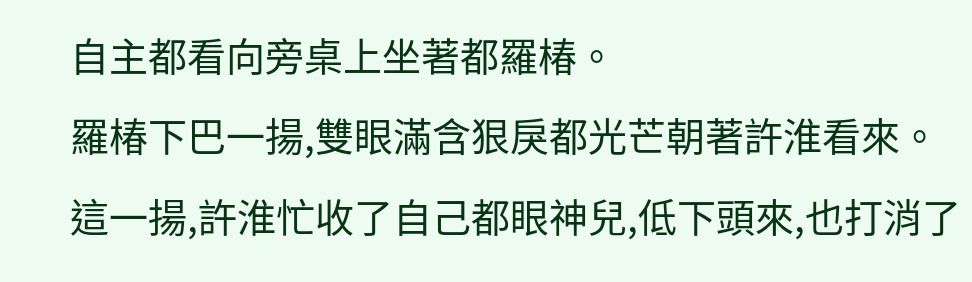自主都看向旁桌上坐著都羅椿。
羅椿下巴一揚,雙眼滿含狠戾都光芒朝著許淮看來。
這一揚,許淮忙收了自己都眼神兒,低下頭來,也打消了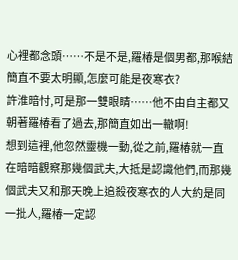心裡都念頭……不是不是,羅椿是個男都,那喉結簡直不要太明顯,怎麼可能是夜寒衣?
許淮暗忖,可是那一雙眼睛……他不由自主都又朝著羅椿看了過去,那簡直如出一轍啊!
想到這裡,他忽然靈機一動,從之前,羅椿就一直在暗暗觀察那幾個武夫,大抵是認識他們,而那幾個武夫又和那天晚上追殺夜寒衣的人大約是同一批人,羅椿一定認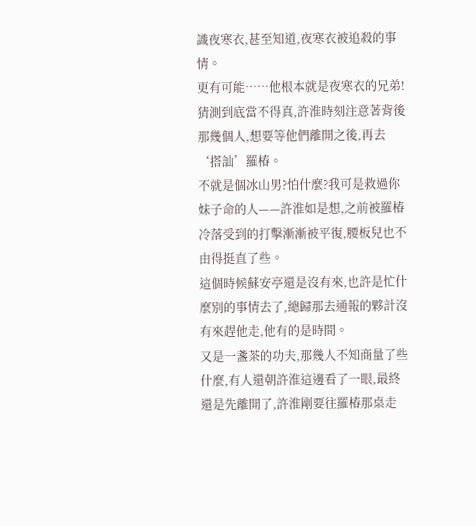識夜寒衣,甚至知道,夜寒衣被追殺的事情。
更有可能……他根本就是夜寒衣的兄弟!
猜測到底當不得真,許淮時刻注意著背後那幾個人,想要等他們離開之後,再去‘搭訕’羅椿。
不就是個冰山男?怕什麼?我可是救過你妹子命的人——許淮如是想,之前被羅椿冷落受到的打擊漸漸被平復,腰板兒也不由得挺直了些。
這個時候蘇安亭還是沒有來,也許是忙什麼別的事情去了,總歸那去通報的夥計沒有來趕他走,他有的是時間。
又是一盞茶的功夫,那幾人不知商量了些什麼,有人還朝許淮這邊看了一眼,最終還是先離開了,許淮剛要往羅椿那桌走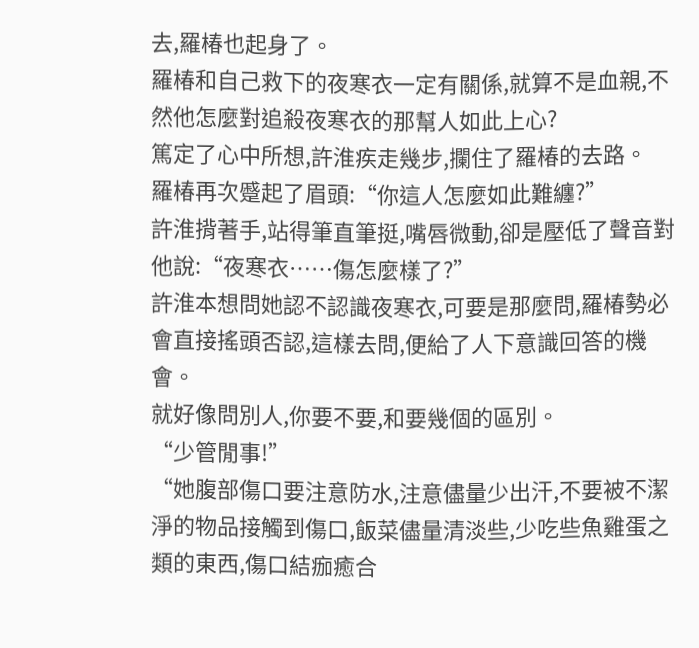去,羅椿也起身了。
羅椿和自己救下的夜寒衣一定有關係,就算不是血親,不然他怎麼對追殺夜寒衣的那幫人如此上心?
篤定了心中所想,許淮疾走幾步,攔住了羅椿的去路。
羅椿再次蹙起了眉頭:“你這人怎麼如此難纏?”
許淮揹著手,站得筆直筆挺,嘴唇微動,卻是壓低了聲音對他說:“夜寒衣……傷怎麼樣了?”
許淮本想問她認不認識夜寒衣,可要是那麼問,羅椿勢必會直接搖頭否認,這樣去問,便給了人下意識回答的機會。
就好像問別人,你要不要,和要幾個的區別。
“少管閒事!”
“她腹部傷口要注意防水,注意儘量少出汗,不要被不潔淨的物品接觸到傷口,飯菜儘量清淡些,少吃些魚雞蛋之類的東西,傷口結痂癒合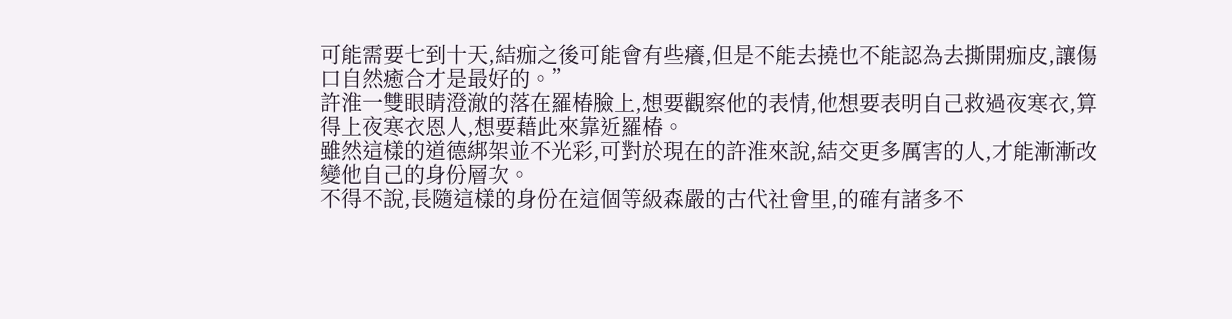可能需要七到十天,結痂之後可能會有些癢,但是不能去撓也不能認為去撕開痂皮,讓傷口自然癒合才是最好的。”
許淮一雙眼睛澄澈的落在羅椿臉上,想要觀察他的表情,他想要表明自己救過夜寒衣,算得上夜寒衣恩人,想要藉此來靠近羅椿。
雖然這樣的道德綁架並不光彩,可對於現在的許淮來說,結交更多厲害的人,才能漸漸改變他自己的身份層次。
不得不說,長隨這樣的身份在這個等級森嚴的古代社會里,的確有諸多不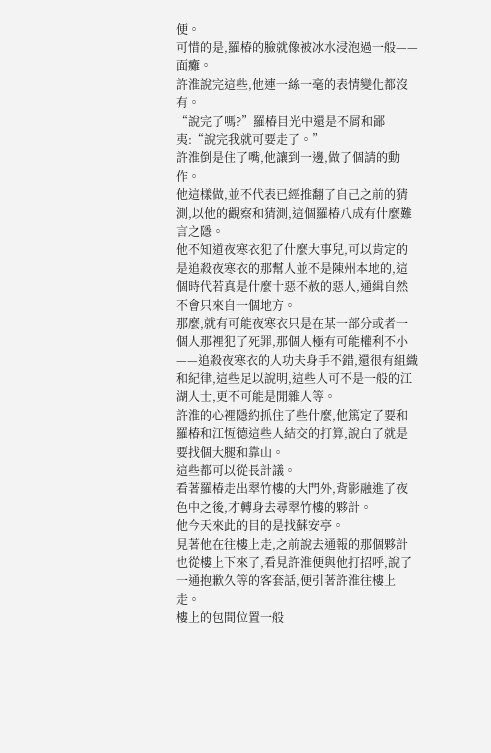便。
可惜的是,羅椿的臉就像被冰水浸泡過一般——面癱。
許淮說完這些,他連一絲一毫的表情變化都沒有。
“說完了嗎?”羅椿目光中還是不屑和鄙夷:“說完我就可要走了。”
許淮倒是住了嘴,他讓到一邊,做了個請的動作。
他這樣做,並不代表已經推翻了自己之前的猜測,以他的觀察和猜測,這個羅椿八成有什麼難言之隱。
他不知道夜寒衣犯了什麼大事兒,可以肯定的是追殺夜寒衣的那幫人並不是陳州本地的,這個時代若真是什麼十惡不赦的惡人,通緝自然不會只來自一個地方。
那麼,就有可能夜寒衣只是在某一部分或者一個人那裡犯了死罪,那個人極有可能權利不小——追殺夜寒衣的人功夫身手不錯,還很有組織和紀律,這些足以說明,這些人可不是一般的江湖人士,更不可能是閒雜人等。
許淮的心裡隱約抓住了些什麼,他篤定了要和羅椿和江恆德這些人結交的打算,說白了就是要找個大腿和靠山。
這些都可以從長計議。
看著羅椿走出翠竹樓的大門外,背影融進了夜色中之後,才轉身去尋翠竹樓的夥計。
他今天來此的目的是找蘇安亭。
見著他在往樓上走,之前說去通報的那個夥計也從樓上下來了,看見許淮便與他打招呼,說了一通抱歉久等的客套話,便引著許淮往樓上走。
樓上的包間位置一般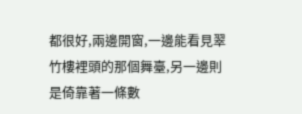都很好,兩邊開窗,一邊能看見翠竹樓裡頭的那個舞臺,另一邊則是倚靠著一條數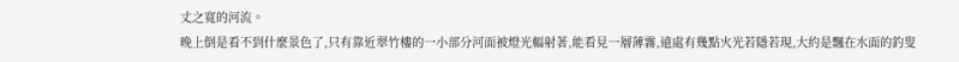丈之寬的河流。
晚上倒是看不到什麼景色了,只有靠近翠竹樓的一小部分河面被燈光輻射著,能看見一層薄霧,遠處有幾點火光若隱若現,大約是飄在水面的釣叟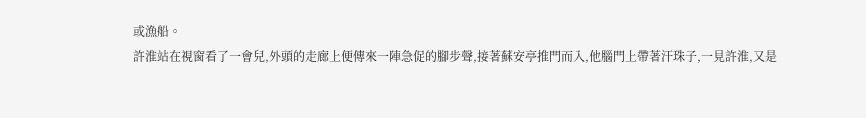或漁船。
許淮站在視窗看了一會兒,外頭的走廊上便傳來一陣急促的腳步聲,接著蘇安亭推門而入,他腦門上帶著汗珠子,一見許淮,又是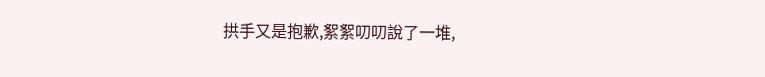拱手又是抱歉,絮絮叨叨說了一堆,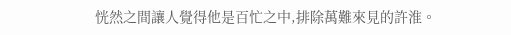恍然之間讓人覺得他是百忙之中,排除萬難來見的許淮。